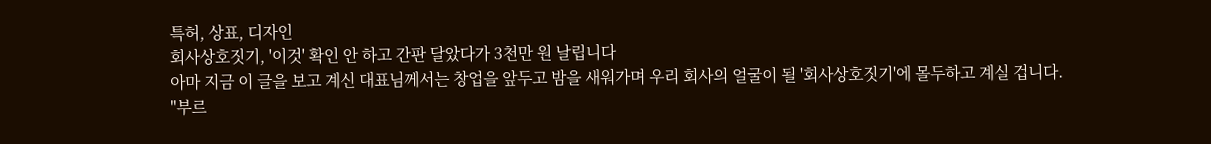특허, 상표, 디자인
회사상호짓기, '이것' 확인 안 하고 간판 달았다가 3천만 원 날립니다
아마 지금 이 글을 보고 계신 대표님께서는 창업을 앞두고 밤을 새워가며 우리 회사의 얼굴이 될 '회사상호짓기'에 몰두하고 계실 겁니다.
"부르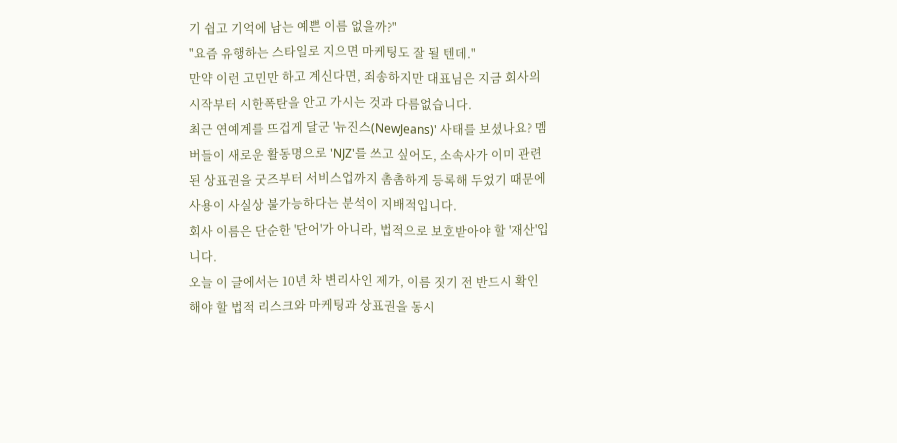기 쉽고 기억에 남는 예쁜 이름 없을까?"
"요즘 유행하는 스타일로 지으면 마케팅도 잘 될 텐데."
만약 이런 고민만 하고 계신다면, 죄송하지만 대표님은 지금 회사의 시작부터 시한폭탄을 안고 가시는 것과 다름없습니다.
최근 연예계를 뜨겁게 달군 '뉴진스(NewJeans)' 사태를 보셨나요? 멤버들이 새로운 활동명으로 'NJZ'를 쓰고 싶어도, 소속사가 이미 관련된 상표권을 굿즈부터 서비스업까지 촘촘하게 등록해 두었기 때문에 사용이 사실상 불가능하다는 분석이 지배적입니다.
회사 이름은 단순한 '단어'가 아니라, 법적으로 보호받아야 할 '재산'입니다.
오늘 이 글에서는 10년 차 변리사인 제가, 이름 짓기 전 반드시 확인해야 할 법적 리스크와 마케팅과 상표권을 동시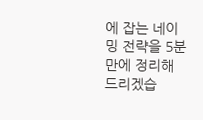에 잡는 네이밍 전략을 5분 만에 정리해 드리겠습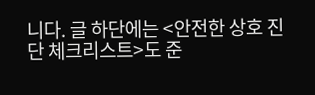니다. 글 하단에는 <안전한 상호 진단 체크리스트>도 준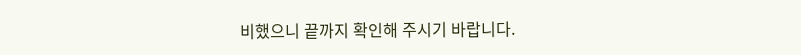비했으니 끝까지 확인해 주시기 바랍니다.